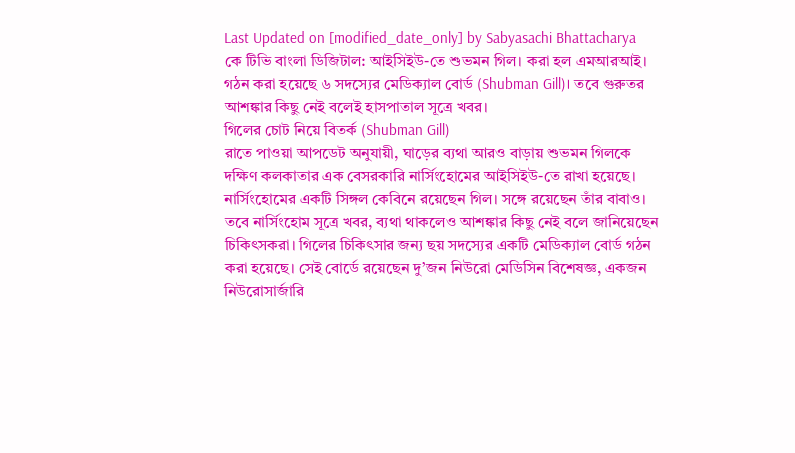Last Updated on [modified_date_only] by Sabyasachi Bhattacharya
কে টিভি বাংলা ডিজিটাল: আইসিইউ-তে শুভমন গিল। করা হল এমআরআই। গঠন করা হয়েছে ৬ সদস্যের মেডিক্যাল বোর্ড (Shubman Gill)। তবে গুরুতর আশঙ্কার কিছু নেই বলেই হাসপাতাল সূত্রে খবর।
গিলের চোট নিয়ে বিতর্ক (Shubman Gill)
রাতে পাওয়া আপডেট অনুযায়ী, ঘাড়ের ব্যথা আরও বাড়ায় শুভমন গিলকে দক্ষিণ কলকাতার এক বেসরকারি নার্সিংহোমের আইসিইউ-তে রাখা হয়েছে। নার্সিংহোমের একটি সিঙ্গল কেবিনে রয়েছেন গিল। সঙ্গে রয়েছেন তাঁর বাবাও। তবে নার্সিংহোম সূত্রে খবর, ব্যথা থাকলেও আশঙ্কার কিছু নেই বলে জানিয়েছেন চিকিৎসকরা। গিলের চিকিৎসার জন্য ছয় সদস্যের একটি মেডিক্যাল বোর্ড গঠন করা হয়েছে। সেই বোর্ডে রয়েছেন দু’জন নিউরো মেডিসিন বিশেষজ্ঞ, একজন নিউরোসার্জারি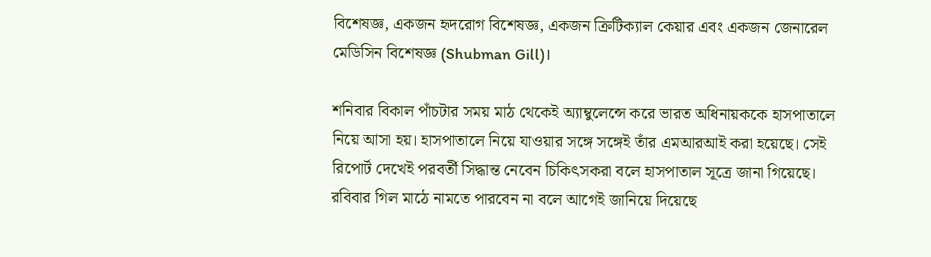বিশেষজ্ঞ, একজন হৃদরোগ বিশেষজ্ঞ, একজন ক্রিটিক্যাল কেয়ার এবং একজন জেনারেল মেডিসিন বিশেষজ্ঞ (Shubman Gill)।

শনিবার বিকাল পাঁচটার সময় মাঠ থেকেই অ্যাম্বুলেন্সে করে ভারত অধিনায়ককে হাসপাতালে নিয়ে আসা হয়। হাসপাতালে নিয়ে যাওয়ার সঙ্গে সঙ্গেই তাঁর এমআরআই করা হয়েছে। সেই রিপোর্ট দেখেই পরবর্তী সিদ্ধান্ত নেবেন চিকিৎসকরা বলে হাসপাতাল সূত্রে জানা গিয়েছে। রবিবার গিল মাঠে নামতে পারবেন না বলে আগেই জানিয়ে দিয়েছে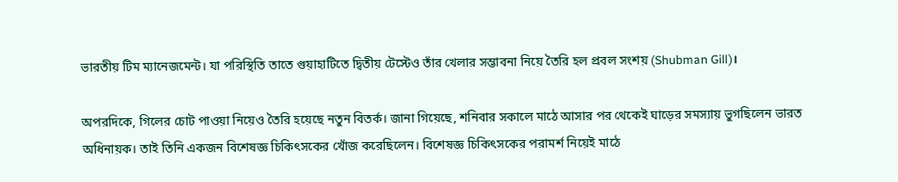ভারতীয় টিম ম্যানেজমেন্ট। যা পরিস্থিতি তাতে গুয়াহাটিতে দ্বিতীয় টেস্টেও তাঁর খেলার সম্ভাবনা নিয়ে তৈরি হল প্রবল সংশয় (Shubman Gill)।

অপরদিকে, গিলের চোট পাওয়া নিয়েও তৈরি হয়েছে নতুন বিতর্ক। জানা গিয়েছে, শনিবার সকালে মাঠে আসার পর থেকেই ঘাড়ের সমস্যায় ভুগছিলেন ভারত অধিনায়ক। তাই তিনি একজন বিশেষজ্ঞ চিকিৎসকের খোঁজ করেছিলেন। বিশেষজ্ঞ চিকিৎসকের পরামর্শ নিয়েই মাঠে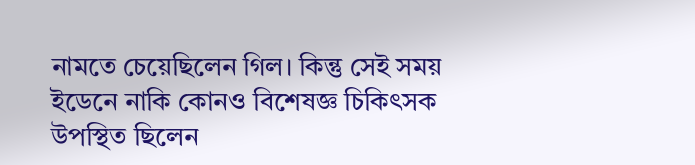নামতে চেয়েছিলেন গিল। কিন্তু সেই সময় ইডেনে নাকি কোনও বিশেষজ্ঞ চিকিৎসক উপস্থিত ছিলেন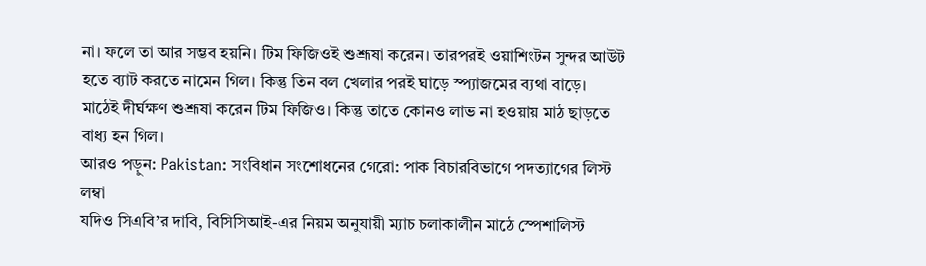না। ফলে তা আর সম্ভব হয়নি। টিম ফিজিওই শুশ্রূষা করেন। তারপরই ওয়াশিংটন সুন্দর আউট হতে ব্যাট করতে নামেন গিল। কিন্তু তিন বল খেলার পরই ঘাড়ে স্প্যাজমের ব্যথা বাড়ে। মাঠেই দীর্ঘক্ষণ শুশ্রূষা করেন টিম ফিজিও। কিন্তু তাতে কোনও লাভ না হওয়ায় মাঠ ছাড়তে বাধ্য হন গিল।
আরও পড়ুন: Pakistan: সংবিধান সংশোধনের গেরো: পাক বিচারবিভাগে পদত্যাগের লিস্ট লম্বা
যদিও সিএবি’র দাবি, বিসিসিআই-এর নিয়ম অনুযায়ী ম্যাচ চলাকালীন মাঠে স্পেশালিস্ট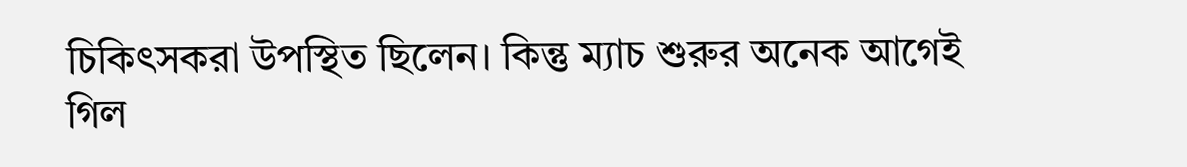চিকিৎসকরা উপস্থিত ছিলেন। কিন্তু ম্যাচ শুরুর অনেক আগেই গিল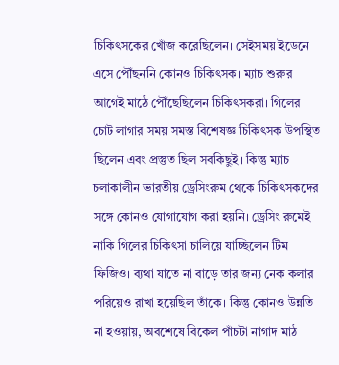চিকিৎসকের খোঁজ করেছিলেন। সেইসময় ইডেনে এসে পৌঁছননি কোনও চিকিৎসক। ম্যাচ শুরুর আগেই মাঠে পৌঁছেছিলেন চিকিৎসকরা। গিলের চোট লাগার সময় সমস্ত বিশেষজ্ঞ চিকিৎসক উপস্থিত ছিলেন এবং প্রস্তুত ছিল সবকিছুই। কিন্তু ম্যাচ চলাকালীন ভারতীয় ড্রেসিংরুম থেকে চিকিৎসকদের সঙ্গে কোনও যোগাযোগ করা হয়নি। ড্রেসিং রুমেই নাকি গিলের চিকিৎসা চালিয়ে যাচ্ছিলেন টিম ফিজিও। ব্যথা যাতে না বাড়ে তার জন্য নেক কলার পরিয়েও রাখা হয়েছিল তাঁকে। কিন্তু কোনও উন্নতি না হওয়ায়, অবশেষে বিকেল পাঁচটা নাগাদ মাঠ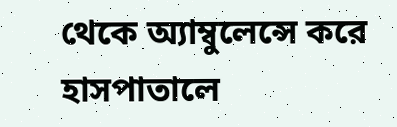থেকে অ্যাম্বুলেন্সে করে হাসপাতালে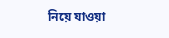নিয়ে যাওয়া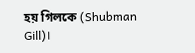হয় গিলকে (Shubman Gill)।